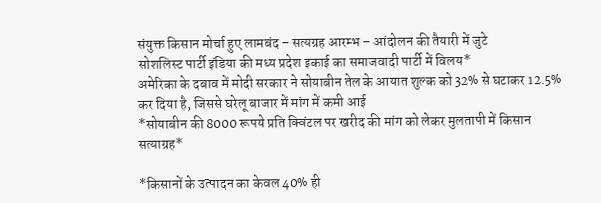संयुक्त किसान मोर्चा हुए लामबंद – सत्यग्रह आरम्भ – आंदोलन की तैयारी में जुटे
सोशलिस्ट पार्टी इंडिया की मध्य प्रदेश इकाई का समाजवादी पार्टी में विलय*
अमेरिका के दबाव में मोदी सरकार ने सोयाबीन तेल के आयात शुल्क को 32% से घटाकर 12.5% कर दिया है, जिससे घरेलू बाजार में मांग में कमी आई
*सोयाबीन की 8000 रूपये प्रति क्विंटल पर खरीद की मांग को लेकर मुलतापी में किसान सत्याग्रह*

*किसानों के उत्पादन का केवल 40% ही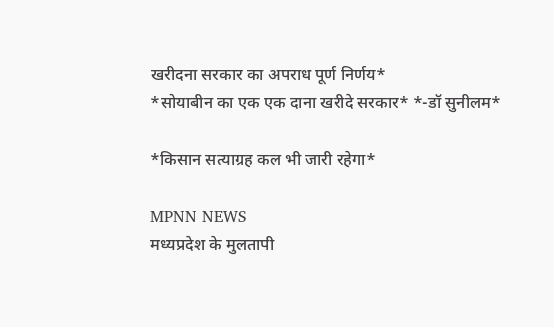खरीदना सरकार का अपराध पूर्ण निर्णय*
*सोयाबीन का एक एक दाना खरीदे सरकार* *-डॉ सुनीलम*

*किसान सत्याग्रह कल भी जारी रहेगा*

MPNN NEWS
मध्यप्रदेश के मुलतापी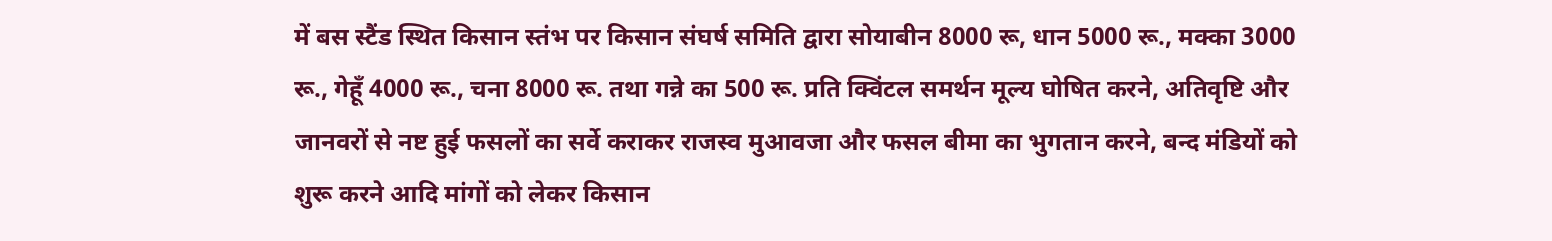में बस स्टैंड स्थित किसान स्तंभ पर किसान संघर्ष समिति द्वारा सोयाबीन 8000 रू, धान 5000 रू., मक्का 3000 रू., गेहूँ 4000 रू., चना 8000 रू. तथा गन्ने का 500 रू. प्रति क्विंटल समर्थन मूल्य घोषित करने, अतिवृष्टि और जानवरों से नष्ट हुई फसलों का सर्वे कराकर राजस्व मुआवजा और फसल बीमा का भुगतान करने, बन्द मंडियों को शुरू करने आदि मांगों को लेकर किसान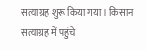सत्याग्रह शुरू किया गया। किसान सत्याग्रह में पहुंचे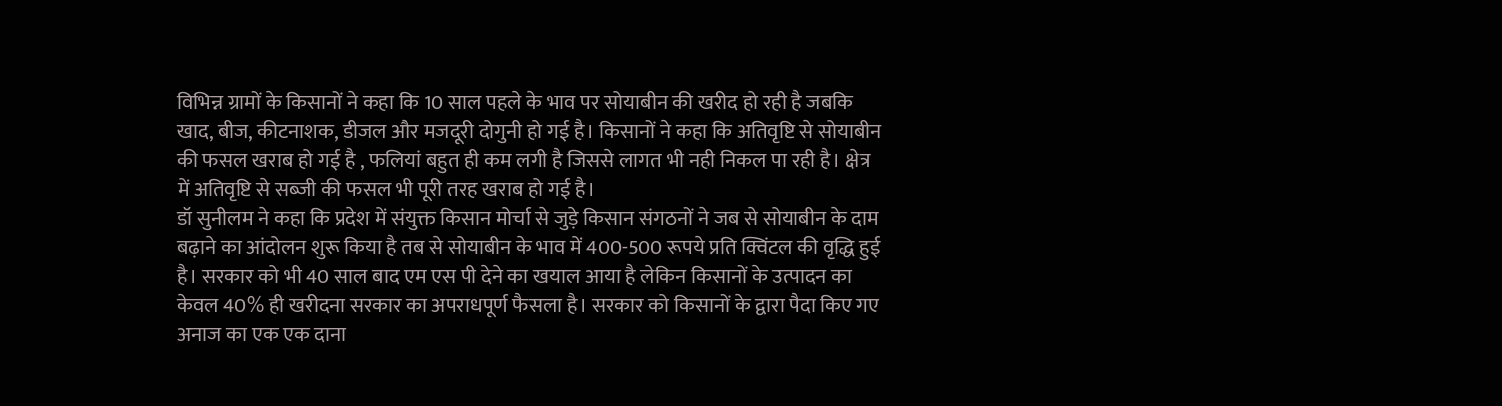विभिन्न ग्रामों के किसानों ने कहा कि 10 साल पहले के भाव पर सोयाबीन की खरीद हो रही है जबकि खाद, बीज, कीटनाशक, डीजल और मजदूरी दोगुनी हो गई है। किसानों ने कहा कि अतिवृष्टि से सोयाबीन की फसल खराब हो गई है , फलियां बहुत ही कम लगी है जिससे लागत भी नही निकल पा रही है। क्षेत्र में अतिवृष्टि से सब्जी की फसल भी पूरी तरह खराब हो गई है।
डॉ सुनीलम ने कहा कि प्रदेश में संयुक्त किसान मोर्चा से जुड़े किसान संगठनों ने जब से सोयाबीन के दाम बढ़ाने का आंदोलन शुरू किया है तब से सोयाबीन के भाव में 400-500 रूपये प्रति क्विंटल की वृद्धि हुई है। सरकार को भी 40 साल बाद एम एस पी देने का खयाल आया है लेकिन किसानों के उत्पादन का केवल 40% ही खरीदना सरकार का अपराधपूर्ण फैसला है। सरकार को किसानों के द्वारा पैदा किए गए अनाज का एक एक दाना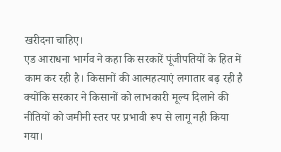खरीदना चाहिए।
एड आराधना भार्गव ने कहा कि सरकारें पूंजीपतियों के हित में काम कर रही है। किसानों की आत्महत्याएं लगातार बढ़ रही है क्योंकि सरकार ने किसानों को लाभकारी मूल्य दिलाने की नीतियों को जमीनी स्तर पर प्रभावी रूप से लागू नही किया गया।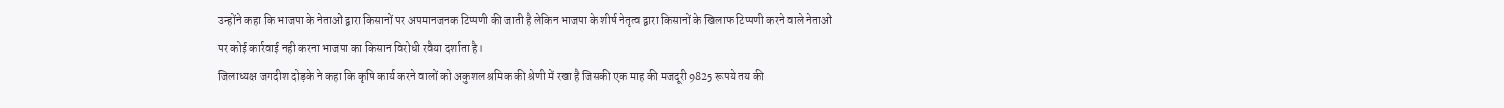उन्होंने कहा कि भाजपा के नेताओं द्वारा किसानों पर अपमानजनक टिप्पणी की जाती है लेकिन भाजपा के शीर्ष नेतृत्व द्वारा किसानों के खिलाफ टिप्पणी करने वाले नेताओं पर कोई कार्रवाई नही करना भाजपा का किसान विरोधी रवैया दर्शाता है।
जिलाध्यक्ष जगदीश दोड़के ने कहा कि कृषि कार्य करने वालों को अकुशल श्रमिक की श्रेणी में रखा है जिसकी एक माह की मजदूरी 9825 रूपये तय की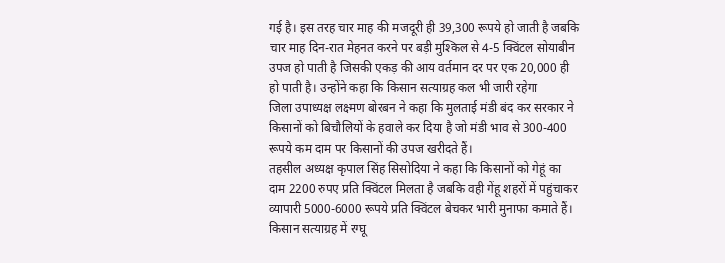गई है। इस तरह चार माह की मजदूरी ही 39,300 रूपये हो जाती है जबकि चार माह दिन-रात मेहनत करने पर बड़ी मुश्किल से 4-5 क्विंटल सोयाबीन उपज हो पाती है जिसकी एकड़ की आय वर्तमान दर पर एक 20,000 ही हो पाती है। उन्होंने कहा कि किसान सत्याग्रह कल भी जारी रहेगा
जिला उपाध्यक्ष लक्ष्मण बोरबन ने कहा कि मुलताई मंडी बंद कर सरकार ने किसानों को बिचौलियों के हवाले कर दिया है जो मंडी भाव से 300-400 रूपये कम दाम पर किसानों की उपज खरीदते हैं।
तहसील अध्यक्ष कृपाल सिंह सिसोदिया ने कहा कि किसानों को गेहूं का दाम 2200 रुपए प्रति क्विंटल मिलता है जबकि वही गेंहू शहरों में पहुंचाकर व्यापारी 5000-6000 रूपये प्रति क्विंटल बेचकर भारी मुनाफा कमाते हैं।
किसान सत्याग्रह में रग्घू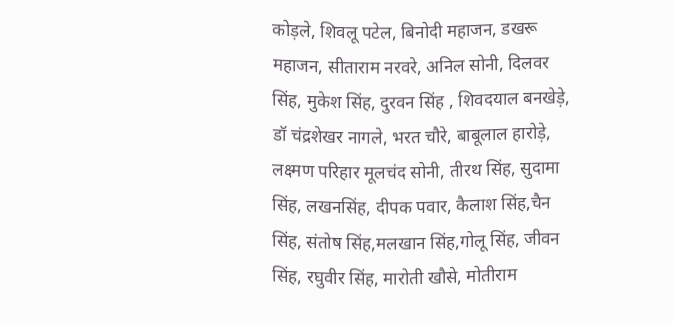कोड़ले, शिवलू पटेल, बिनोदी महाजन, डखरू महाजन, सीताराम नरवरे, अनिल सोनी, दिलवर सिंह, मुकेश सिंह, दुरवन सिंह , शिवदयाल बनखेड़े, डॉ चंद्रशेखर नागले, भरत चौरे, बाबूलाल हारोड़े, लक्ष्मण परिहार मूलचंद सोनी, तीरथ सिंह, सुदामा सिंह, लखनसिंह, दीपक पवार, कैलाश सिंह,चैन सिंह, संतोष सिंह,मलखान सिंह,गोलू सिंह, जीवन सिंह, रघुवीर सिंह, मारोती खौसे, मोतीराम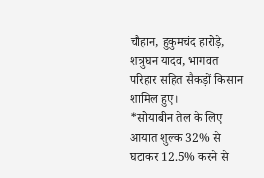चौहान, हुकुमचंद हारोड़े, शत्रुघन यादव, भागवत परिहार सहित सैकड़ों किसान शामिल हुए।
*सोयाबीन तेल के लिए आयात शुल्क 32% से घटाकर 12.5% करने से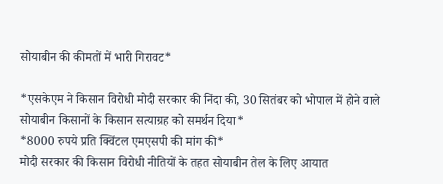सोयाबीन की कीमतों में भारी गिरावट*

*एसकेएम ने किसान विरोधी मोदी सरकार की निंदा की, 30 सितंबर को भोपाल में होने वाले सोयाबीन किसानों के किसान सत्याग्रह को समर्थन दिया*
*8000 रुपये प्रति क्विंटल एमएसपी की मांग की*
मोदी सरकार की किसान विरोधी नीतियों के तहत सोयाबीन तेल के लिए आयात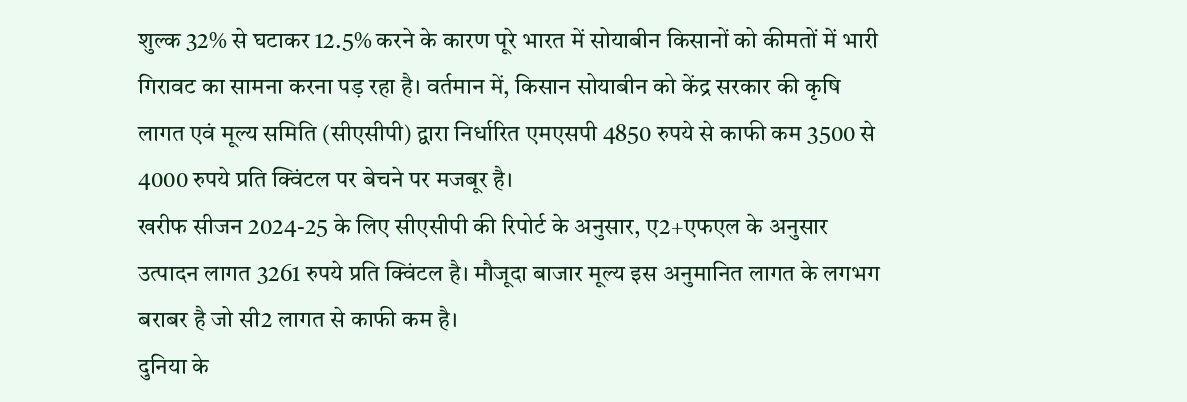शुल्क 32% से घटाकर 12.5% करने के कारण पूरे भारत में सोयाबीन किसानों को कीमतों में भारी गिरावट का सामना करना पड़ रहा है। वर्तमान में, किसान सोयाबीन को केंद्र सरकार की कृषि लागत एवं मूल्य समिति (सीएसीपी) द्वारा निर्धारित एमएसपी 4850 रुपये से काफी कम 3500 से 4000 रुपये प्रति क्विंटल पर बेचने पर मजबूर है।
खरीफ सीजन 2024-25 के लिए सीएसीपी की रिपोर्ट के अनुसार, ए2+एफएल के अनुसार उत्पादन लागत 3261 रुपये प्रति क्विंटल है। मौजूदा बाजार मूल्य इस अनुमानित लागत के लगभग बराबर है जो सी2 लागत से काफी कम है।
दुनिया के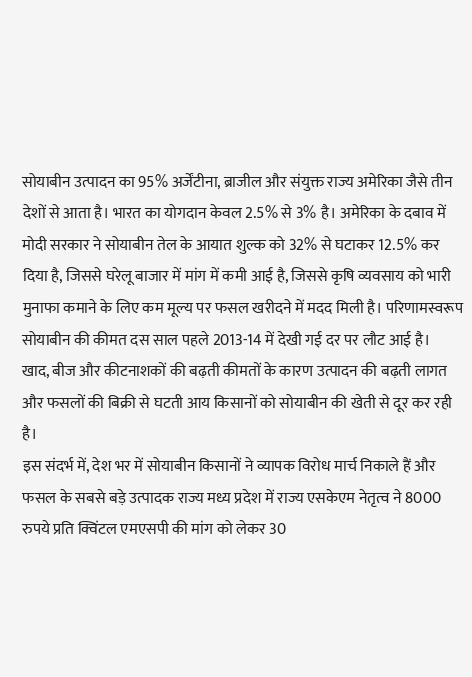सोयाबीन उत्पादन का 95% अर्जेंटीना, ब्राजील और संयुक्त राज्य अमेरिका जैसे तीन देशों से आता है। भारत का योगदान केवल 2.5% से 3% है। अमेरिका के दबाव में मोदी सरकार ने सोयाबीन तेल के आयात शुल्क को 32% से घटाकर 12.5% कर दिया है, जिससे घरेलू बाजार में मांग में कमी आई है, जिससे कृषि व्यवसाय को भारी मुनाफा कमाने के लिए कम मूल्य पर फसल खरीदने में मदद मिली है। परिणामस्वरूप सोयाबीन की कीमत दस साल पहले 2013-14 में देखी गई दर पर लौट आई है।
खाद, बीज और कीटनाशकों की बढ़ती कीमतों के कारण उत्पादन की बढ़ती लागत और फसलों की बिक्री से घटती आय किसानों को सोयाबीन की खेती से दूर कर रही है।
इस संदर्भ में, देश भर में सोयाबीन किसानों ने व्यापक विरोध मार्च निकाले हैं और फसल के सबसे बड़े उत्पादक राज्य मध्य प्रदेश में राज्य एसकेएम नेतृत्व ने 8000 रुपये प्रति क्विंटल एमएसपी की मांग को लेकर 30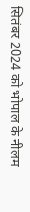सितंबर 2024 को भोपाल के नीलम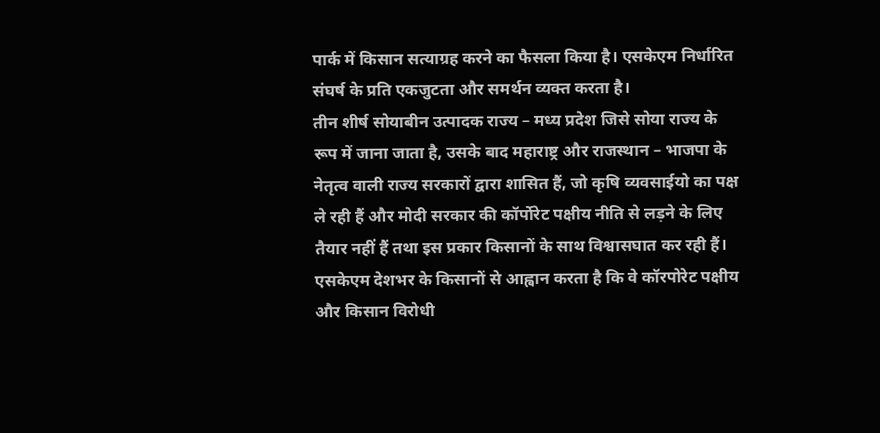पार्क में किसान सत्याग्रह करने का फैसला किया है। एसकेएम निर्धारित संघर्ष के प्रति एकजुटता और समर्थन व्यक्त करता है।
तीन शीर्ष सोयाबीन उत्पादक राज्य – मध्य प्रदेश जिसे सोया राज्य के रूप में जाना जाता है, उसके बाद महाराष्ट्र और राजस्थान – भाजपा के नेतृत्व वाली राज्य सरकारों द्वारा शासित हैं, जो कृषि व्यवसाईयो का पक्ष ले रही हैं और मोदी सरकार की कॉर्पोरेट पक्षीय नीति से लड़ने के लिए तैयार नहीं हैं तथा इस प्रकार किसानों के साथ विश्वासघात कर रही हैं।
एसकेएम देशभर के किसानों से आह्वान करता है कि वे कॉरपोरेट पक्षीय और किसान विरोधी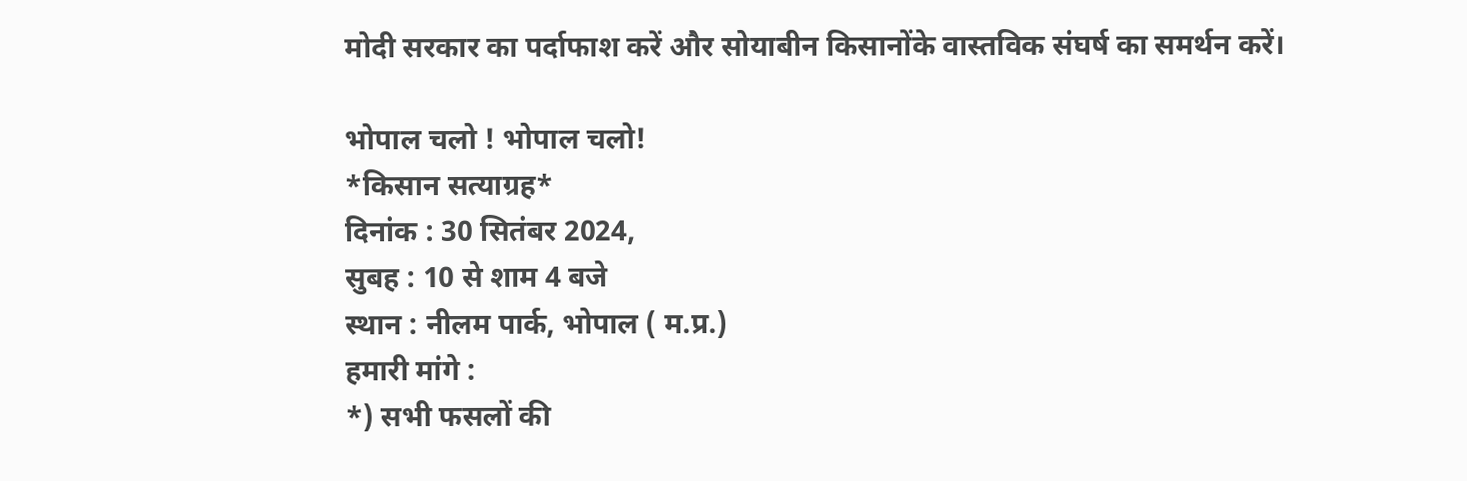मोदी सरकार का पर्दाफाश करें और सोयाबीन किसानोंके वास्तविक संघर्ष का समर्थन करें।

भोपाल चलो ! भोपाल चलो!
*किसान सत्याग्रह*
दिनांक : 30 सितंबर 2024,
सुबह : 10 से शाम 4 बजे
स्थान : नीलम पार्क, भोपाल ( म.प्र.)
हमारी मांगे :
*) सभी फसलों की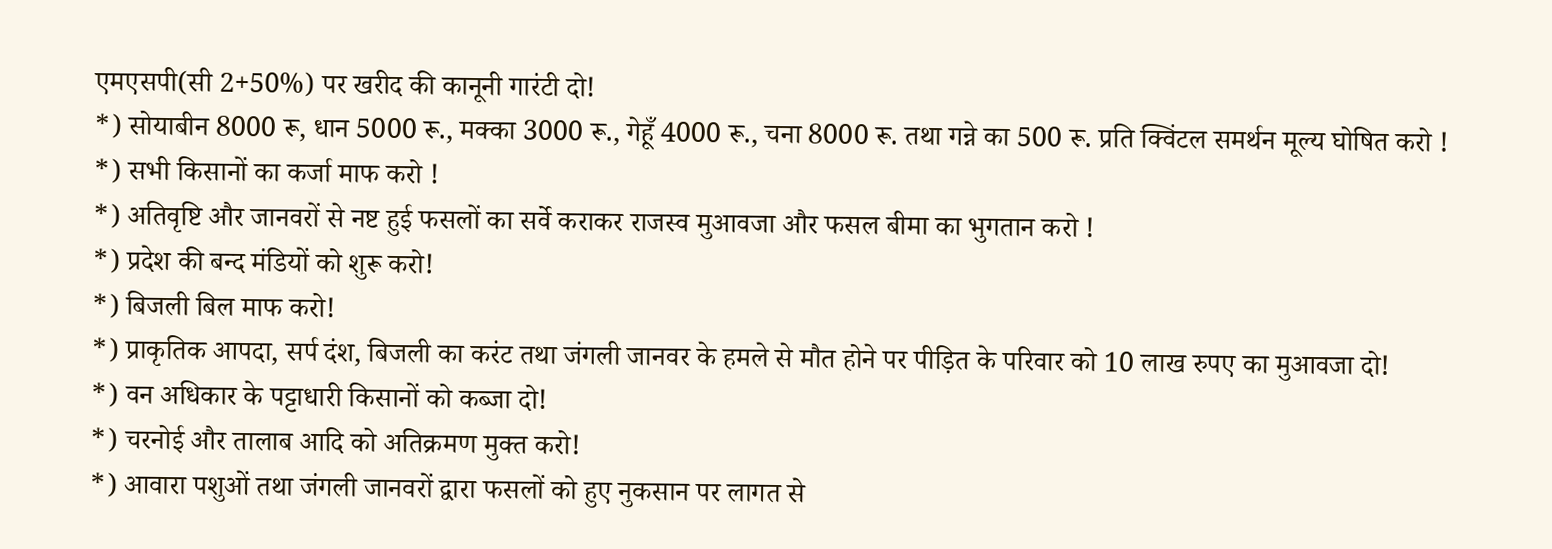एमएसपी(सी 2+50%) पर खरीद की कानूनी गारंटी दो!
*) सोयाबीन 8000 रू, धान 5000 रू., मक्का 3000 रू., गेहूँ 4000 रू., चना 8000 रू. तथा गन्ने का 500 रू. प्रति क्विंटल समर्थन मूल्य घोषित करो !
*) सभी किसानों का कर्जा माफ करो !
*) अतिवृष्टि और जानवरों से नष्ट हुई फसलों का सर्वे कराकर राजस्व मुआवजा और फसल बीमा का भुगतान करो !
*) प्रदेश की बन्द मंडियों को शुरू करो!
*) बिजली बिल माफ करो!
*) प्राकृतिक आपदा, सर्प दंश, बिजली का करंट तथा जंगली जानवर के हमले से मौत होने पर पीड़ित के परिवार को 10 लाख रुपए का मुआवजा दो!
*) वन अधिकार के पट्टाधारी किसानों को कब्जा दो!
*) चरनोई और तालाब आदि को अतिक्रमण मुक्त करो!
*) आवारा पशुओं तथा जंगली जानवरों द्वारा फसलों को हुए नुकसान पर लागत से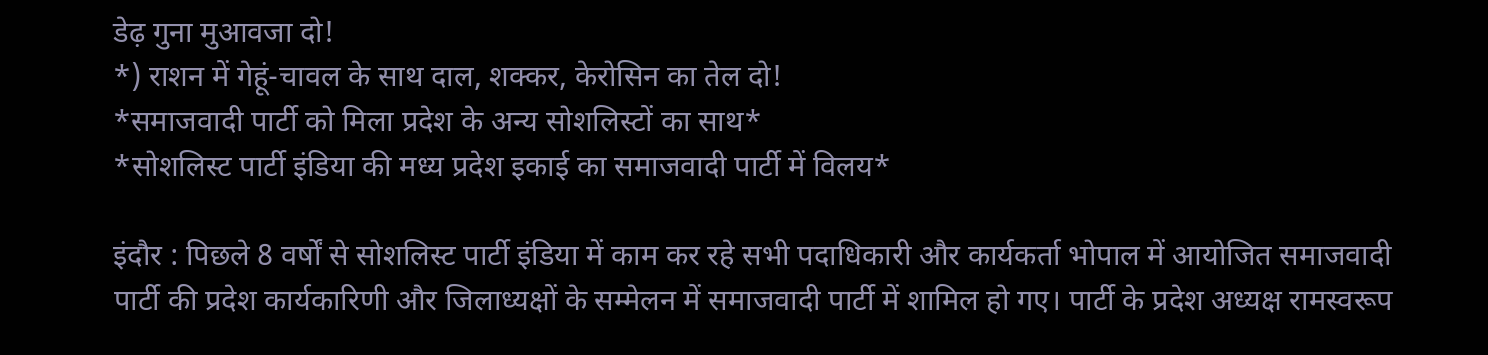डेढ़ गुना मुआवजा दो!
*) राशन में गेहूं-चावल के साथ दाल, शक्कर, केरोसिन का तेल दो!
*समाजवादी पार्टी को मिला प्रदेश के अन्य सोशलिस्टों का साथ*
*सोशलिस्ट पार्टी इंडिया की मध्य प्रदेश इकाई का समाजवादी पार्टी में विलय*

इंदौर : पिछले 8 वर्षों से सोशलिस्ट पार्टी इंडिया में काम कर रहे सभी पदाधिकारी और कार्यकर्ता भोपाल में आयोजित समाजवादी पार्टी की प्रदेश कार्यकारिणी और जिलाध्यक्षों के सम्मेलन में समाजवादी पार्टी में शामिल हो गए। पार्टी के प्रदेश अध्यक्ष रामस्वरूप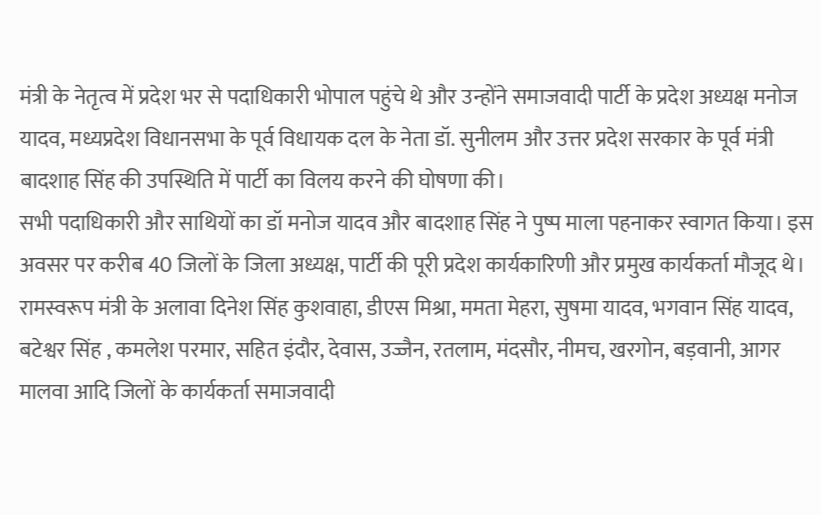मंत्री के नेतृत्व में प्रदेश भर से पदाधिकारी भोपाल पहुंचे थे और उन्होंने समाजवादी पार्टी के प्रदेश अध्यक्ष मनोज यादव, मध्यप्रदेश विधानसभा के पूर्व विधायक दल के नेता डॉ. सुनीलम और उत्तर प्रदेश सरकार के पूर्व मंत्री बादशाह सिंह की उपस्थिति में पार्टी का विलय करने की घोषणा की।
सभी पदाधिकारी और साथियों का डॉ मनोज यादव और बादशाह सिंह ने पुष्प माला पहनाकर स्वागत किया। इस अवसर पर करीब 40 जिलों के जिला अध्यक्ष, पार्टी की पूरी प्रदेश कार्यकारिणी और प्रमुख कार्यकर्ता मौजूद थे। रामस्वरूप मंत्री के अलावा दिनेश सिंह कुशवाहा, डीएस मिश्रा, ममता मेहरा, सुषमा यादव, भगवान सिंह यादव, बटेश्वर सिंह , कमलेश परमार, सहित इंदौर, देवास, उज्जैन, रतलाम, मंदसौर, नीमच, खरगोन, बड़वानी, आगर मालवा आदि जिलों के कार्यकर्ता समाजवादी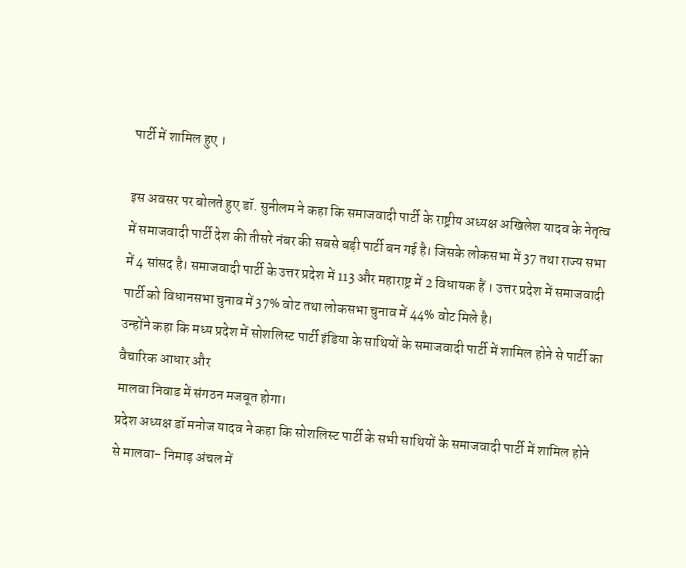पार्टी में शामिल हुए ।

इस अवसर पर बोलते हुए डॉ. सुनीलम ने कहा कि समाजवादी पार्टी के राष्ट्रीय अध्यक्ष अखिलेश यादव के नेतृत्व में समाजवादी पार्टी देश की तीसरे नंबर की सबसे बड़ी पार्टी बन गई है। जिसके लोकसभा में 37 तथा राज्य सभा में 4 सांसद है। समाजवादी पार्टी के उत्तर प्रदेश में 113 और महाराष्ट्र में 2 विधायक हैं । उत्तर प्रदेश में समाजवादी पार्टी को विधानसभा चुनाव में 37% वोट तथा लोकसभा चुनाव में 44% वोट मिले है।
उन्होंने कहा कि मध्य प्रदेश में सोशलिस्ट पार्टी इंडिया के साथियों के समाजवादी पार्टी में शामिल होने से पार्टी का वैचारिक आधार और
मालवा निवाड में संगठन मजबूत होगा।
प्रदेश अध्यक्ष डॉ मनोज यादव ने कहा कि सोशलिस्ट पार्टी के सभी साथियों के समाजवादी पार्टी में शामिल होने से मालवा- निमाड़ अंचल में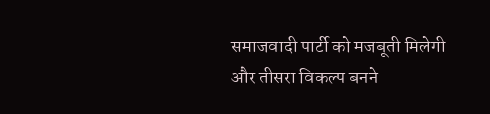समाजवादी पार्टी को मजबूती मिलेगी और तीसरा विकल्प बनने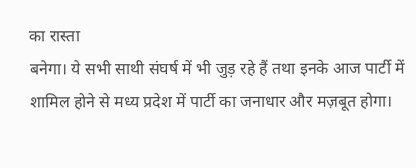का रास्ता
बनेगा। ये सभी साथी संघर्ष में भी जुड़ रहे हैं तथा इनके आज पार्टी में शामिल होने से मध्य प्रदेश में पार्टी का जनाधार और मज़बूत होगा।